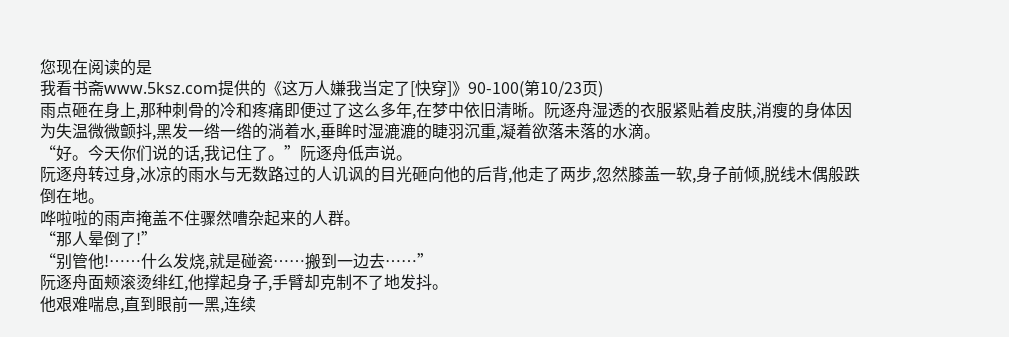您现在阅读的是
我看书斋www.5ksz.com提供的《这万人嫌我当定了[快穿]》90-100(第10/23页)
雨点砸在身上,那种刺骨的冷和疼痛即便过了这么多年,在梦中依旧清晰。阮逐舟湿透的衣服紧贴着皮肤,消瘦的身体因为失温微微颤抖,黑发一绺一绺的淌着水,垂眸时湿漉漉的睫羽沉重,凝着欲落未落的水滴。
“好。今天你们说的话,我记住了。”阮逐舟低声说。
阮逐舟转过身,冰凉的雨水与无数路过的人讥讽的目光砸向他的后背,他走了两步,忽然膝盖一软,身子前倾,脱线木偶般跌倒在地。
哗啦啦的雨声掩盖不住骤然嘈杂起来的人群。
“那人晕倒了!”
“别管他!……什么发烧,就是碰瓷……搬到一边去……”
阮逐舟面颊滚烫绯红,他撑起身子,手臂却克制不了地发抖。
他艰难喘息,直到眼前一黑,连续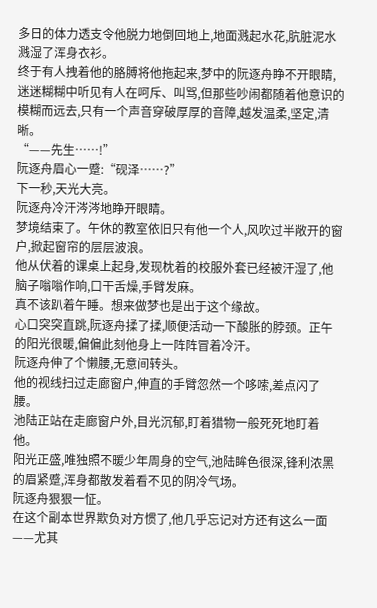多日的体力透支令他脱力地倒回地上,地面溅起水花,肮脏泥水溅湿了浑身衣衫。
终于有人拽着他的胳膊将他拖起来,梦中的阮逐舟睁不开眼睛,迷迷糊糊中听见有人在呵斥、叫骂,但那些吵闹都随着他意识的模糊而远去,只有一个声音穿破厚厚的音障,越发温柔,坚定,清晰。
“——先生……!”
阮逐舟眉心一蹙:“砚泽……?”
下一秒,天光大亮。
阮逐舟冷汗涔涔地睁开眼睛。
梦境结束了。午休的教室依旧只有他一个人,风吹过半敞开的窗户,掀起窗帘的层层波浪。
他从伏着的课桌上起身,发现枕着的校服外套已经被汗湿了,他脑子嗡嗡作响,口干舌燥,手臂发麻。
真不该趴着午睡。想来做梦也是出于这个缘故。
心口突突直跳,阮逐舟揉了揉,顺便活动一下酸胀的脖颈。正午的阳光很暖,偏偏此刻他身上一阵阵冒着冷汗。
阮逐舟伸了个懒腰,无意间转头。
他的视线扫过走廊窗户,伸直的手臂忽然一个哆嗦,差点闪了腰。
池陆正站在走廊窗户外,目光沉郁,盯着猎物一般死死地盯着他。
阳光正盛,唯独照不暖少年周身的空气,池陆眸色很深,锋利浓黑的眉紧蹙,浑身都散发着看不见的阴冷气场。
阮逐舟狠狠一怔。
在这个副本世界欺负对方惯了,他几乎忘记对方还有这么一面——尤其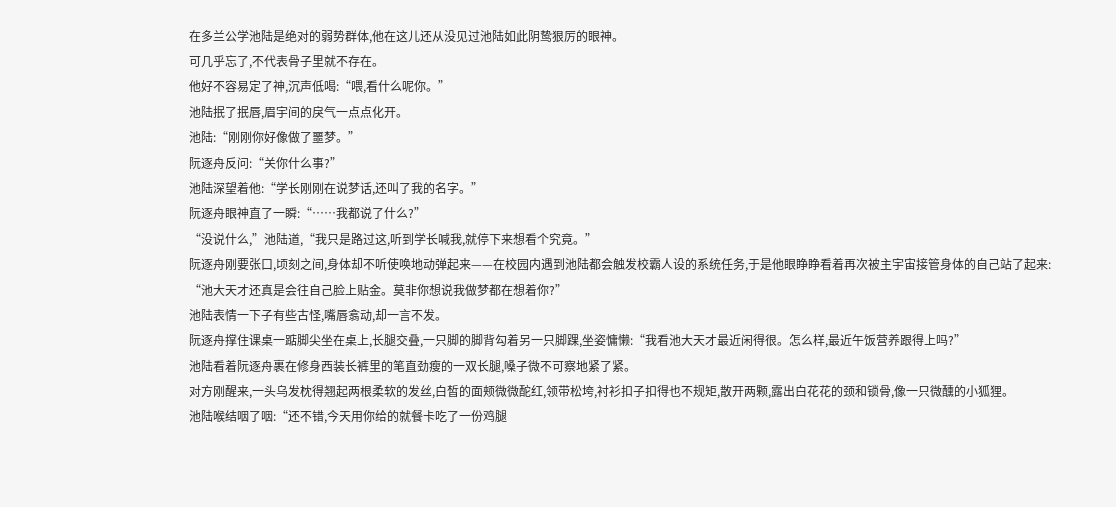在多兰公学池陆是绝对的弱势群体,他在这儿还从没见过池陆如此阴鸷狠厉的眼神。
可几乎忘了,不代表骨子里就不存在。
他好不容易定了神,沉声低喝:“喂,看什么呢你。”
池陆抿了抿唇,眉宇间的戾气一点点化开。
池陆:“刚刚你好像做了噩梦。”
阮逐舟反问:“关你什么事?”
池陆深望着他:“学长刚刚在说梦话,还叫了我的名字。”
阮逐舟眼神直了一瞬:“……我都说了什么?”
“没说什么,”池陆道,“我只是路过这,听到学长喊我,就停下来想看个究竟。”
阮逐舟刚要张口,顷刻之间,身体却不听使唤地动弹起来——在校园内遇到池陆都会触发校霸人设的系统任务,于是他眼睁睁看着再次被主宇宙接管身体的自己站了起来:
“池大天才还真是会往自己脸上贴金。莫非你想说我做梦都在想着你?”
池陆表情一下子有些古怪,嘴唇翕动,却一言不发。
阮逐舟撑住课桌一踮脚尖坐在桌上,长腿交叠,一只脚的脚背勾着另一只脚踝,坐姿慵懒:“我看池大天才最近闲得很。怎么样,最近午饭营养跟得上吗?”
池陆看着阮逐舟裹在修身西装长裤里的笔直劲瘦的一双长腿,嗓子微不可察地紧了紧。
对方刚醒来,一头乌发枕得翘起两根柔软的发丝,白皙的面颊微微酡红,领带松垮,衬衫扣子扣得也不规矩,散开两颗,露出白花花的颈和锁骨,像一只微醺的小狐狸。
池陆喉结咽了咽:“还不错,今天用你给的就餐卡吃了一份鸡腿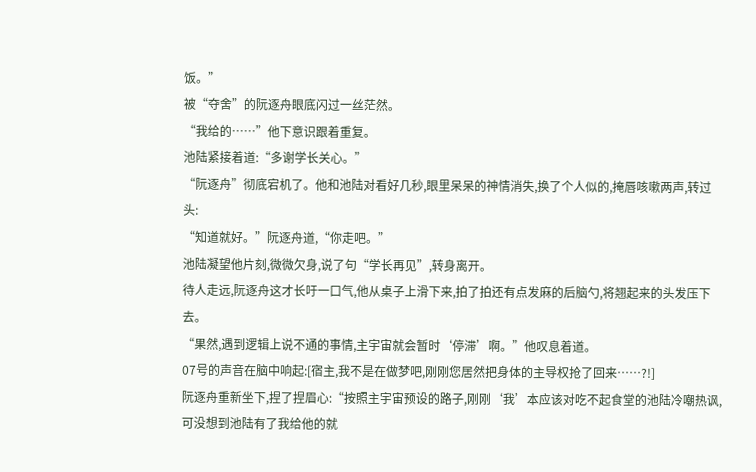饭。”
被“夺舍”的阮逐舟眼底闪过一丝茫然。
“我给的……”他下意识跟着重复。
池陆紧接着道:“多谢学长关心。”
“阮逐舟”彻底宕机了。他和池陆对看好几秒,眼里呆呆的神情消失,换了个人似的,掩唇咳嗽两声,转过头:
“知道就好。”阮逐舟道,“你走吧。”
池陆凝望他片刻,微微欠身,说了句“学长再见”,转身离开。
待人走远,阮逐舟这才长吁一口气,他从桌子上滑下来,拍了拍还有点发麻的后脑勺,将翘起来的头发压下去。
“果然,遇到逻辑上说不通的事情,主宇宙就会暂时‘停滞’啊。”他叹息着道。
07号的声音在脑中响起:[宿主,我不是在做梦吧,刚刚您居然把身体的主导权抢了回来……?!]
阮逐舟重新坐下,捏了捏眉心:“按照主宇宙预设的路子,刚刚‘我’本应该对吃不起食堂的池陆冷嘲热讽,可没想到池陆有了我给他的就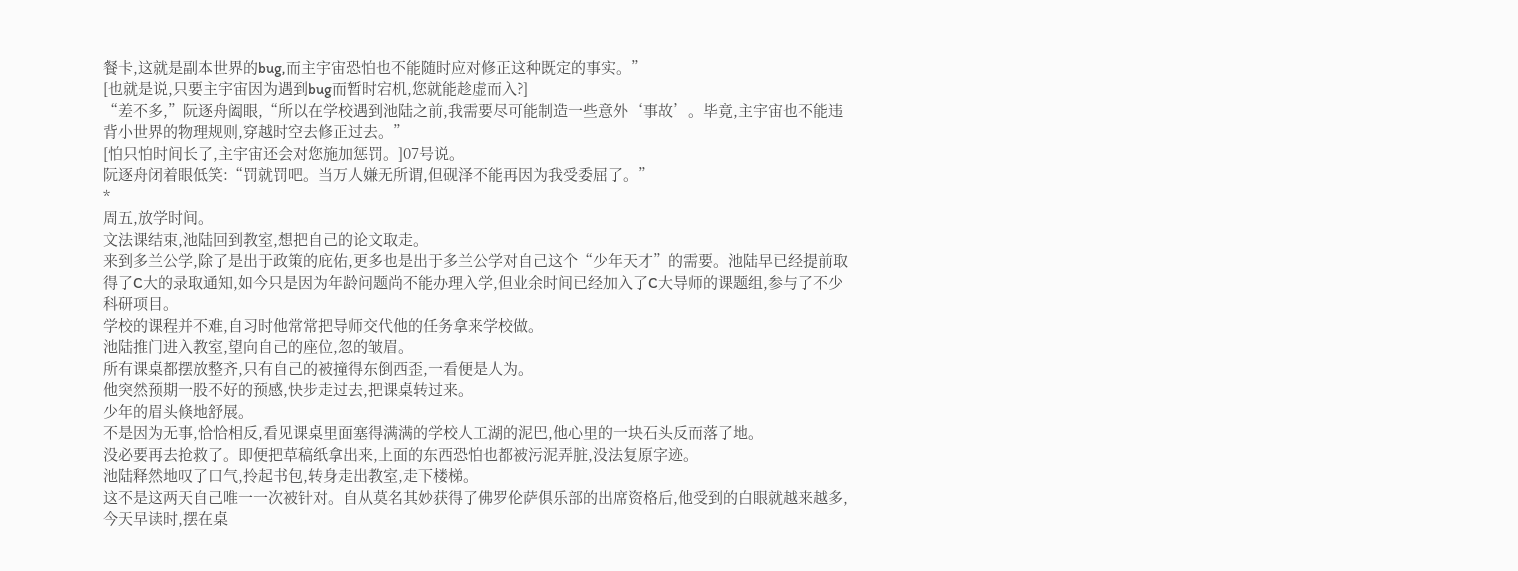餐卡,这就是副本世界的bug,而主宇宙恐怕也不能随时应对修正这种既定的事实。”
[也就是说,只要主宇宙因为遇到bug而暂时宕机,您就能趁虚而入?]
“差不多,”阮逐舟阖眼,“所以在学校遇到池陆之前,我需要尽可能制造一些意外‘事故’。毕竟,主宇宙也不能违背小世界的物理规则,穿越时空去修正过去。”
[怕只怕时间长了,主宇宙还会对您施加惩罚。]07号说。
阮逐舟闭着眼低笑:“罚就罚吧。当万人嫌无所谓,但砚泽不能再因为我受委屈了。”
*
周五,放学时间。
文法课结束,池陆回到教室,想把自己的论文取走。
来到多兰公学,除了是出于政策的庇佑,更多也是出于多兰公学对自己这个“少年天才”的需要。池陆早已经提前取得了C大的录取通知,如今只是因为年龄问题尚不能办理入学,但业余时间已经加入了C大导师的课题组,参与了不少科研项目。
学校的课程并不难,自习时他常常把导师交代他的任务拿来学校做。
池陆推门进入教室,望向自己的座位,忽的皱眉。
所有课桌都摆放整齐,只有自己的被撞得东倒西歪,一看便是人为。
他突然预期一股不好的预感,快步走过去,把课桌转过来。
少年的眉头倏地舒展。
不是因为无事,恰恰相反,看见课桌里面塞得满满的学校人工湖的泥巴,他心里的一块石头反而落了地。
没必要再去抢救了。即便把草稿纸拿出来,上面的东西恐怕也都被污泥弄脏,没法复原字迹。
池陆释然地叹了口气,拎起书包,转身走出教室,走下楼梯。
这不是这两天自己唯一一次被针对。自从莫名其妙获得了佛罗伦萨俱乐部的出席资格后,他受到的白眼就越来越多,今天早读时,摆在桌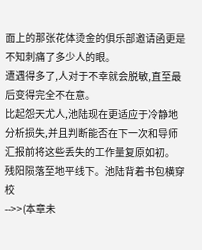面上的那张花体烫金的俱乐部邀请函更是不知刺痛了多少人的眼。
遭遇得多了,人对于不幸就会脱敏,直至最后变得完全不在意。
比起怨天尤人,池陆现在更适应于冷静地分析损失,并且判断能否在下一次和导师汇报前将这些丢失的工作量复原如初。
残阳陨落至地平线下。池陆背着书包横穿校
-->>(本章未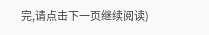完,请点击下一页继续阅读)